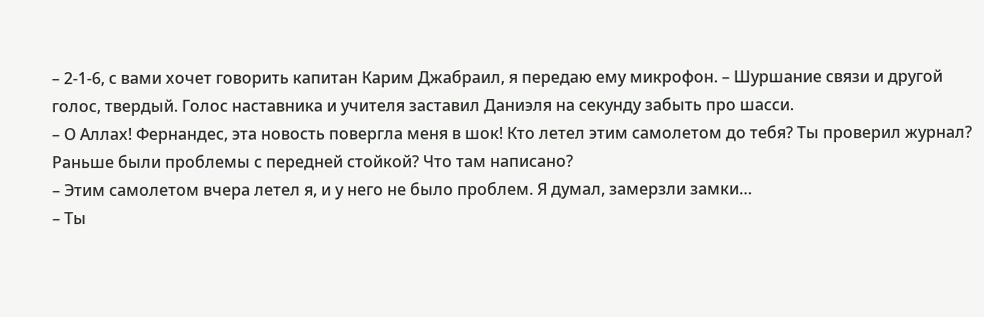– 2-1-6, с вами хочет говорить капитан Карим Джабраил, я передаю ему микрофон. – Шуршание связи и другой голос, твердый. Голос наставника и учителя заставил Даниэля на секунду забыть про шасси.
– О Аллах! Фернандес, эта новость повергла меня в шок! Кто летел этим самолетом до тебя? Ты проверил журнал? Раньше были проблемы с передней стойкой? Что там написано?
– Этим самолетом вчера летел я, и у него не было проблем. Я думал, замерзли замки…
– Ты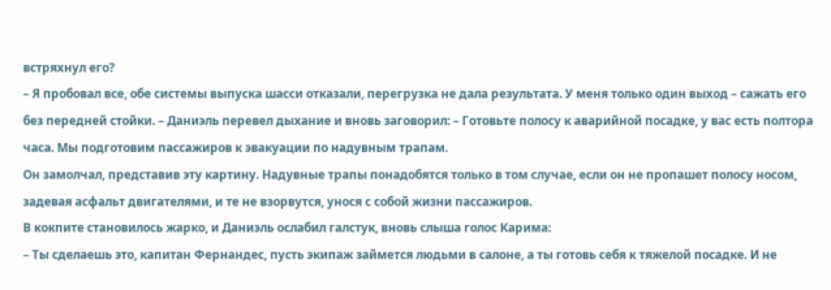встряхнул его?
– Я пробовал все, обе системы выпуска шасси отказали, перегрузка не дала результата. У меня только один выход – сажать его без передней стойки. – Даниэль перевел дыхание и вновь заговорил: – Готовьте полосу к аварийной посадке, у вас есть полтора часа. Мы подготовим пассажиров к эвакуации по надувным трапам.
Он замолчал, представив эту картину. Надувные трапы понадобятся только в том случае, если он не пропашет полосу носом, задевая асфальт двигателями, и те не взорвутся, унося с собой жизни пассажиров.
В кокпите становилось жарко, и Даниэль ослабил галстук, вновь слыша голос Карима:
– Ты сделаешь это, капитан Фернандес, пусть экипаж займется людьми в салоне, а ты готовь себя к тяжелой посадке. И не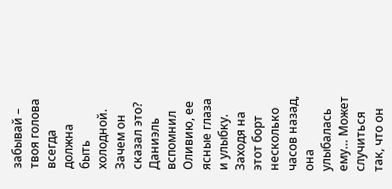забывай – твоя голова всегда должна быть холодной.
Зачем он сказал это? Даниэль вспомнил Оливию, ее ясные глаза и улыбку. Заходя на этот борт несколько часов назад, она улыбалась ему… Может случиться так, что он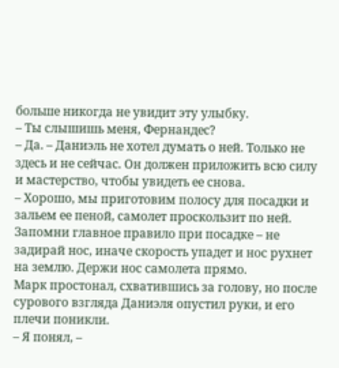больше никогда не увидит эту улыбку.
– Ты слышишь меня, Фернандес?
– Да. – Даниэль не хотел думать о ней. Только не здесь и не сейчас. Он должен приложить всю силу и мастерство, чтобы увидеть ее снова.
– Хорошо, мы приготовим полосу для посадки и зальем ее пеной, самолет проскользит по ней. Запомни главное правило при посадке – не задирай нос, иначе скорость упадет и нос рухнет на землю. Держи нос самолета прямо.
Марк простонал, схватившись за голову, но после сурового взгляда Даниэля опустил руки, и его плечи поникли.
– Я понял, –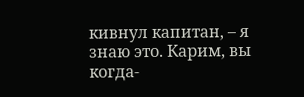кивнул капитан, – я знаю это. Карим, вы когда-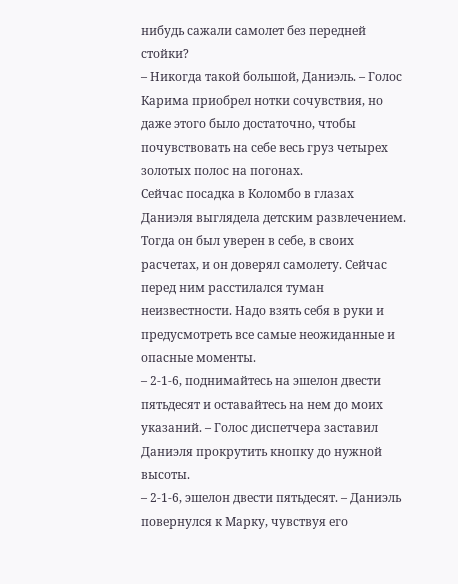нибудь сажали самолет без передней стойки?
– Никогда такой большой, Даниэль. – Голос Карима приобрел нотки сочувствия, но даже этого было достаточно, чтобы почувствовать на себе весь груз четырех золотых полос на погонах.
Сейчас посадка в Коломбо в глазах Даниэля выглядела детским развлечением. Тогда он был уверен в себе, в своих расчетах, и он доверял самолету. Сейчас перед ним расстилался туман неизвестности. Надо взять себя в руки и предусмотреть все самые неожиданные и опасные моменты.
– 2-1-6, поднимайтесь на эшелон двести пятьдесят и оставайтесь на нем до моих указаний. – Голос диспетчера заставил Даниэля прокрутить кнопку до нужной высоты.
– 2-1-6, эшелон двести пятьдесят. – Даниэль повернулся к Марку, чувствуя его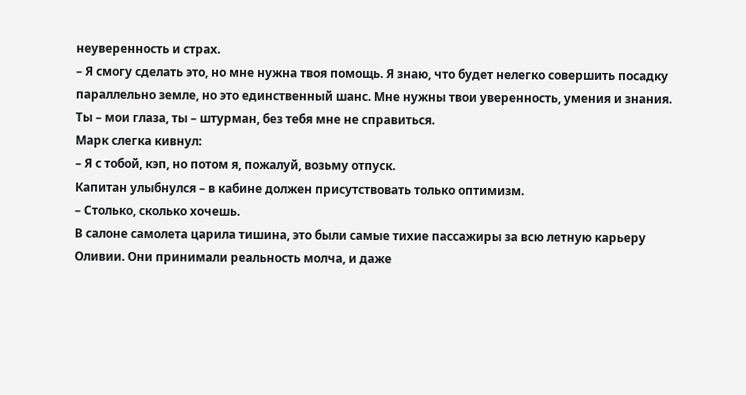неуверенность и страх.
– Я смогу сделать это, но мне нужна твоя помощь. Я знаю, что будет нелегко совершить посадку параллельно земле, но это единственный шанс. Мне нужны твои уверенность, умения и знания. Ты – мои глаза, ты – штурман, без тебя мне не справиться.
Марк слегка кивнул:
– Я с тобой, кэп, но потом я, пожалуй, возьму отпуск.
Капитан улыбнулся – в кабине должен присутствовать только оптимизм.
– Столько, сколько хочешь.
В салоне самолета царила тишина, это были самые тихие пассажиры за всю летную карьеру Оливии. Они принимали реальность молча, и даже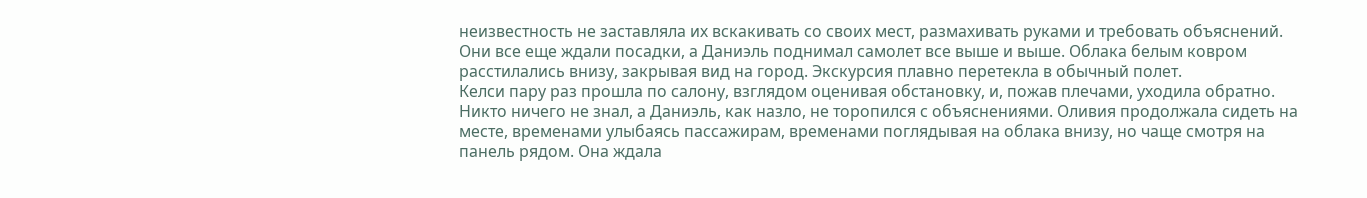неизвестность не заставляла их вскакивать со своих мест, размахивать руками и требовать объяснений. Они все еще ждали посадки, а Даниэль поднимал самолет все выше и выше. Облака белым ковром расстилались внизу, закрывая вид на город. Экскурсия плавно перетекла в обычный полет.
Келси пару раз прошла по салону, взглядом оценивая обстановку, и, пожав плечами, уходила обратно. Никто ничего не знал, а Даниэль, как назло, не торопился с объяснениями. Оливия продолжала сидеть на месте, временами улыбаясь пассажирам, временами поглядывая на облака внизу, но чаще смотря на панель рядом. Она ждала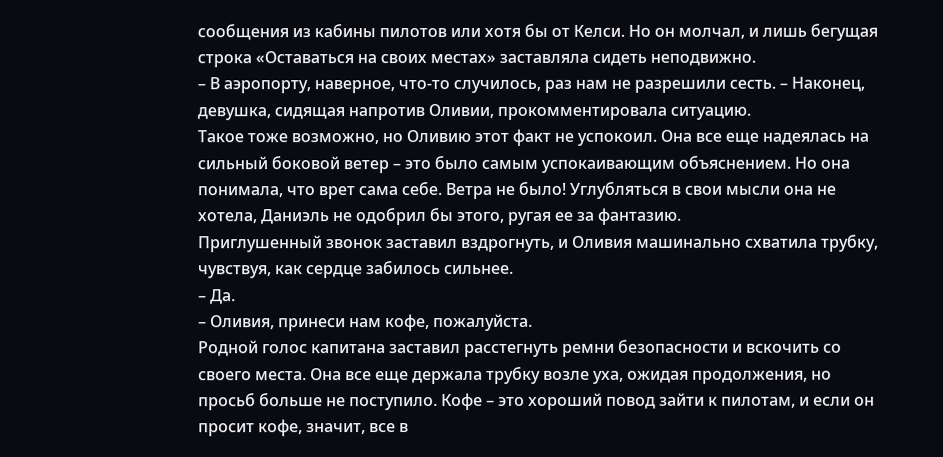сообщения из кабины пилотов или хотя бы от Келси. Но он молчал, и лишь бегущая строка «Оставаться на своих местах» заставляла сидеть неподвижно.
– В аэропорту, наверное, что-то случилось, раз нам не разрешили сесть. – Наконец, девушка, сидящая напротив Оливии, прокомментировала ситуацию.
Такое тоже возможно, но Оливию этот факт не успокоил. Она все еще надеялась на сильный боковой ветер – это было самым успокаивающим объяснением. Но она понимала, что врет сама себе. Ветра не было! Углубляться в свои мысли она не хотела, Даниэль не одобрил бы этого, ругая ее за фантазию.
Приглушенный звонок заставил вздрогнуть, и Оливия машинально схватила трубку, чувствуя, как сердце забилось сильнее.
– Да.
– Оливия, принеси нам кофе, пожалуйста.
Родной голос капитана заставил расстегнуть ремни безопасности и вскочить со своего места. Она все еще держала трубку возле уха, ожидая продолжения, но просьб больше не поступило. Кофе – это хороший повод зайти к пилотам, и если он просит кофе, значит, все в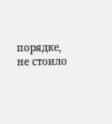порядке, не стоило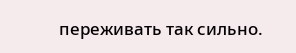переживать так сильно.